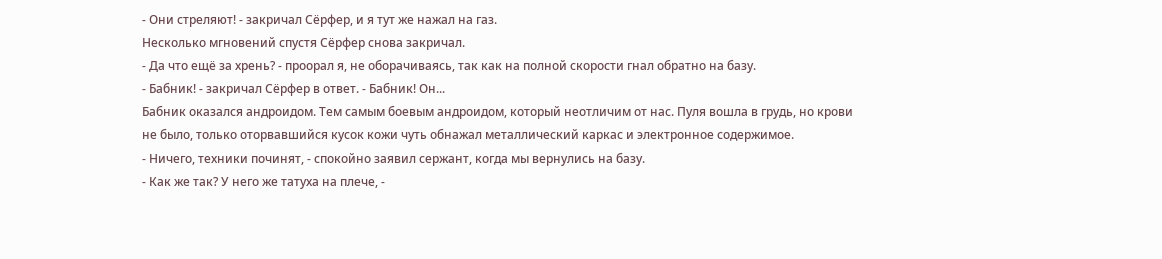- Они стреляют! - закричал Сёрфер, и я тут же нажал на газ.
Несколько мгновений спустя Сёрфер снова закричал.
- Да что ещё за хрень? - проорал я, не оборачиваясь, так как на полной скорости гнал обратно на базу.
- Бабник! - закричал Сёрфер в ответ. - Бабник! Он...
Бабник оказался андроидом. Тем самым боевым андроидом, который неотличим от нас. Пуля вошла в грудь, но крови не было, только оторвавшийся кусок кожи чуть обнажал металлический каркас и электронное содержимое.
- Ничего, техники починят, - спокойно заявил сержант, когда мы вернулись на базу.
- Как же так? У него же татуха на плече, -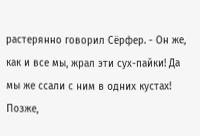растерянно говорил Сёрфер. - Он же, как и все мы, жрал эти сух-пайки! Да мы же ссали с ним в одних кустах!
Позже,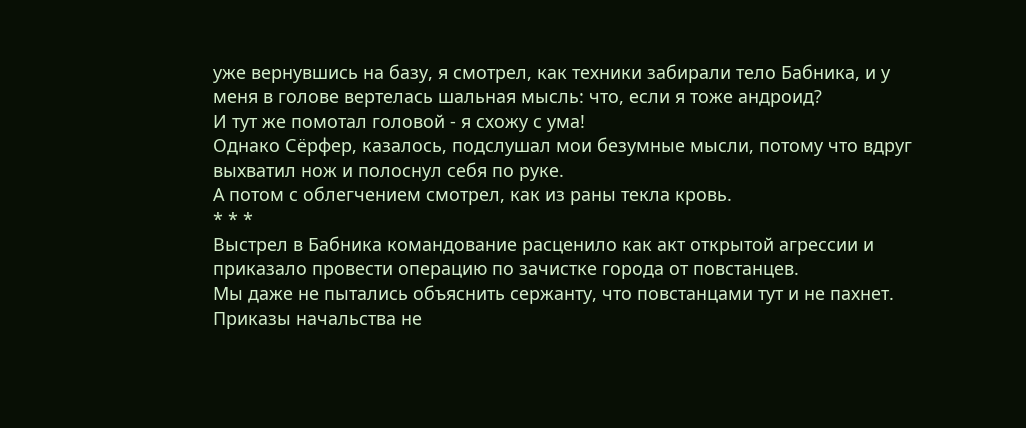уже вернувшись на базу, я смотрел, как техники забирали тело Бабника, и у меня в голове вертелась шальная мысль: что, если я тоже андроид?
И тут же помотал головой - я схожу с ума!
Однако Сёрфер, казалось, подслушал мои безумные мысли, потому что вдруг выхватил нож и полоснул себя по руке.
А потом с облегчением смотрел, как из раны текла кровь.
* * *
Выстрел в Бабника командование расценило как акт открытой агрессии и приказало провести операцию по зачистке города от повстанцев.
Мы даже не пытались объяснить сержанту, что повстанцами тут и не пахнет. Приказы начальства не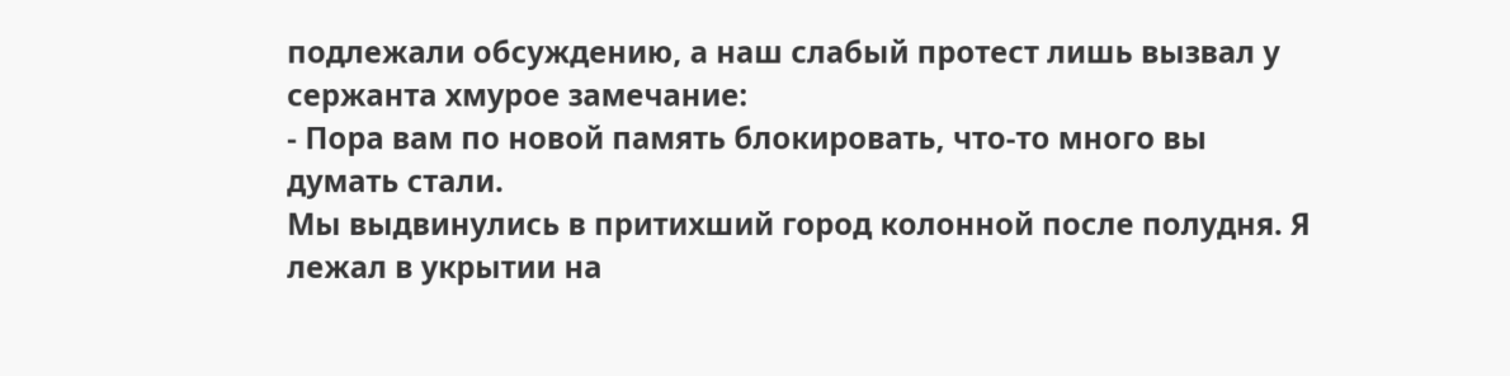подлежали обсуждению, а наш слабый протест лишь вызвал у сержанта хмурое замечание:
- Пора вам по новой память блокировать, что-то много вы думать стали.
Мы выдвинулись в притихший город колонной после полудня. Я лежал в укрытии на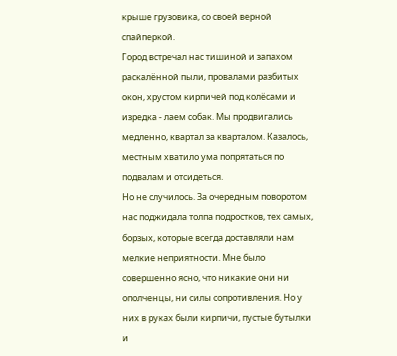крыше грузовика, со своей верной спайперкой.
Город встречал нас тишиной и запахом раскалённой пыли, провалами разбитых окон, хрустом кирпичей под колёсами и изредка - лаем собак. Мы продвигались медленно, квартал за кварталом. Казалось, местным хватило ума попрятаться по подвалам и отсидеться.
Но не случилось. За очередным поворотом нас поджидала толпа подростков, тех самых, борзых, которые всегда доставляли нам мелкие неприятности. Мне было совершенно ясно, что никакие они ни ополченцы, ни силы сопротивления. Но у них в руках были кирпичи, пустые бутылки и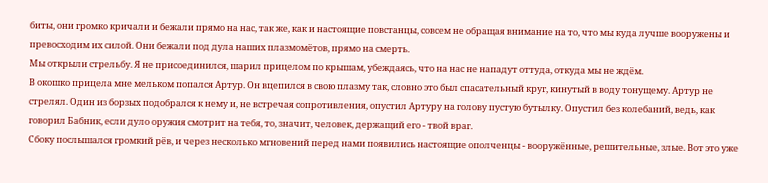биты, они громко кричали и бежали прямо на нас, так же, как и настоящие повстанцы, совсем не обращая внимание на то, что мы куда лучше вооружены и превосходим их силой. Они бежали под дула наших плазмомётов, прямо на смерть.
Мы открыли стрельбу. Я не присоединился, шарил прицелом по крышам, убеждаясь, что на нас не нападут оттуда, откуда мы не ждём.
В окошко прицела мне мельком попался Артур. Он вцепился в свою плазму так, словно это был спасательный круг, кинутый в воду тонущему. Артур не стрелял. Один из борзых подобрался к нему и, не встречая сопротивления, опустил Артуру на голову пустую бутылку. Опустил без колебаний, ведь, как говорил Бабник, если дуло оружия смотрит на тебя, то, значит, человек, держащий его - твой враг.
Сбоку послышался громкий рёв, и через несколько мгновений перед нами появились настоящие ополченцы - вооружённые, решительные, злые. Вот это уже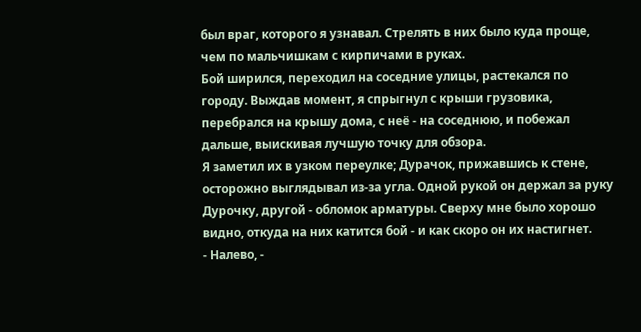был враг, которого я узнавал. Стрелять в них было куда проще, чем по мальчишкам с кирпичами в руках.
Бой ширился, переходил на соседние улицы, растекался по городу. Выждав момент, я спрыгнул с крыши грузовика, перебрался на крышу дома, с неё - на соседнюю, и побежал дальше, выискивая лучшую точку для обзора.
Я заметил их в узком переулке; Дурачок, прижавшись к стене, осторожно выглядывал из-за угла. Одной рукой он держал за руку Дурочку, другой - обломок арматуры. Сверху мне было хорошо видно, откуда на них катится бой - и как скоро он их настигнет.
- Налево, -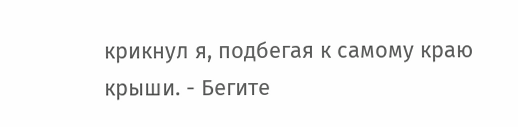крикнул я, подбегая к самому краю крыши. - Бегите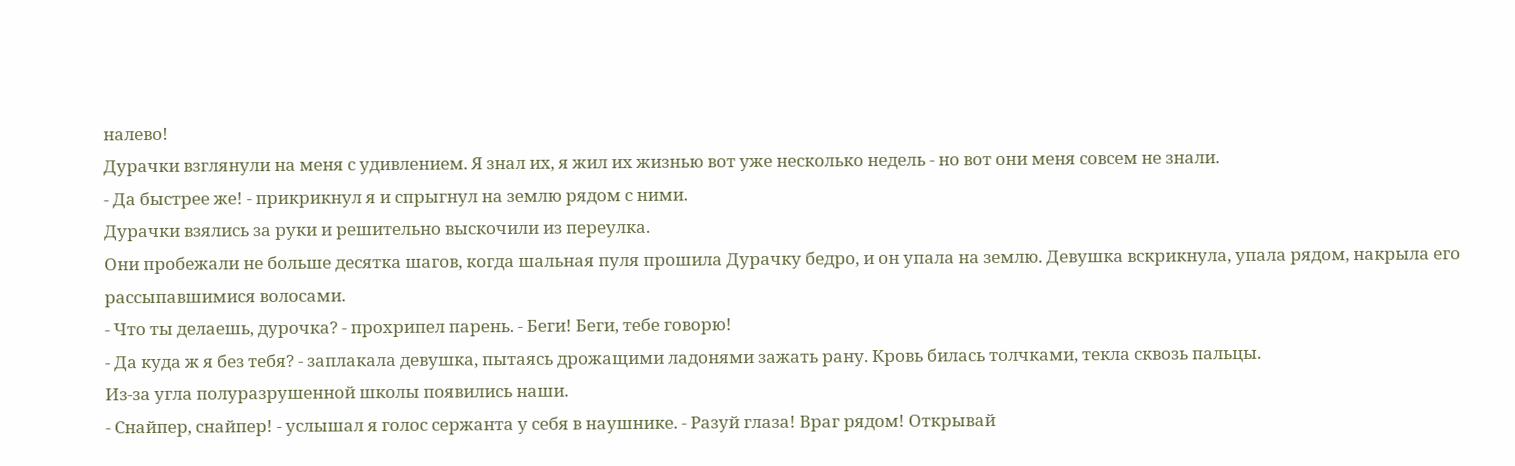налево!
Дурачки взглянули на меня с удивлением. Я знал их, я жил их жизнью вот уже несколько недель - но вот они меня совсем не знали.
- Да быстрее же! - прикрикнул я и спрыгнул на землю рядом с ними.
Дурачки взялись за руки и решительно выскочили из переулка.
Они пробежали не больше десятка шагов, когда шальная пуля прошила Дурачку бедро, и он упала на землю. Девушка вскрикнула, упала рядом, накрыла его рассыпавшимися волосами.
- Что ты делаешь, дурочка? - прохрипел парень. - Беги! Беги, тебе говорю!
- Да куда ж я без тебя? - заплакала девушка, пытаясь дрожащими ладонями зажать рану. Кровь билась толчками, текла сквозь пальцы.
Из-за угла полуразрушенной школы появились наши.
- Снайпер, снайпер! - услышал я голос сержанта у себя в наушнике. - Разуй глаза! Враг рядом! Открывай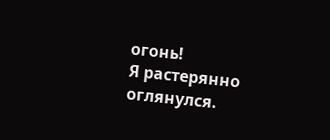огонь!
Я растерянно оглянулся.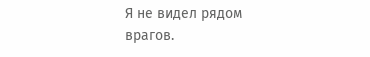Я не видел рядом врагов.